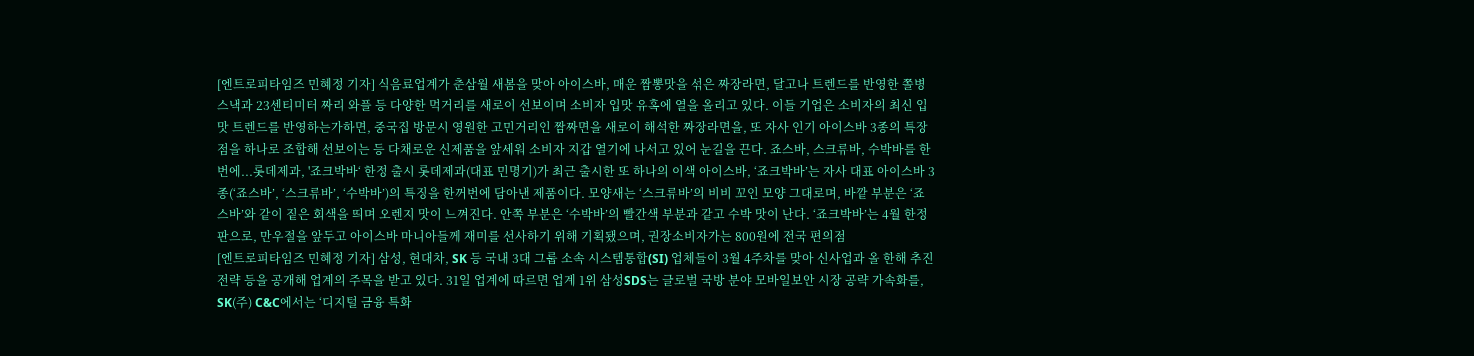[엔트로피타임즈 민혜정 기자] 식음료업계가 춘삼월 새봄을 맞아 아이스바, 매운 짬뽕맛을 섞은 짜장라면, 달고나 트렌드를 반영한 쫄병스낵과 23센티미터 짜리 와플 등 다양한 먹거리를 새로이 선보이며 소비자 입맛 유혹에 열을 올리고 있다. 이들 기업은 소비자의 최신 입맛 트렌드를 반영하는가하면, 중국집 방문시 영원한 고민거리인 짬짜면을 새로이 해석한 짜장라면을, 또 자사 인기 아이스바 3종의 특장점을 하나로 조합해 선보이는 등 다채로운 신제품을 앞세워 소비자 지갑 열기에 나서고 있어 눈길을 끈다. 죠스바, 스크류바, 수박바를 한번에...롯데제과, '죠크박바‘ 한정 출시 롯데제과(대표 민명기)가 최근 출시한 또 하나의 이색 아이스바, ‘죠크박바’는 자사 대표 아이스바 3종(‘죠스바’, ‘스크류바’, ‘수박바’)의 특징을 한꺼번에 담아낸 제품이다. 모양새는 ‘스크류바’의 비비 꼬인 모양 그대로며, 바깥 부분은 ‘죠스바’와 같이 짙은 회색을 띄며 오렌지 맛이 느껴진다. 안쪽 부분은 ‘수박바’의 빨간색 부분과 같고 수박 맛이 난다. ‘죠크박바’는 4월 한정판으로, 만우절을 앞두고 아이스바 마니아들께 재미를 선사하기 위해 기획됐으며, 권장소비자가는 800원에 전국 편의점
[엔트로피타임즈 민혜정 기자] 삼성, 현대차, SK 등 국내 3대 그룹 소속 시스템통합(SI) 업체들이 3월 4주차를 맞아 신사업과 올 한해 추진 전략 등을 공개해 업계의 주목을 받고 있다. 31일 업계에 따르면 업계 1위 삼성SDS는 글로벌 국방 분야 모바일보안 시장 공략 가속화를, SK(주) C&C에서는 ‘디지털 금융 특화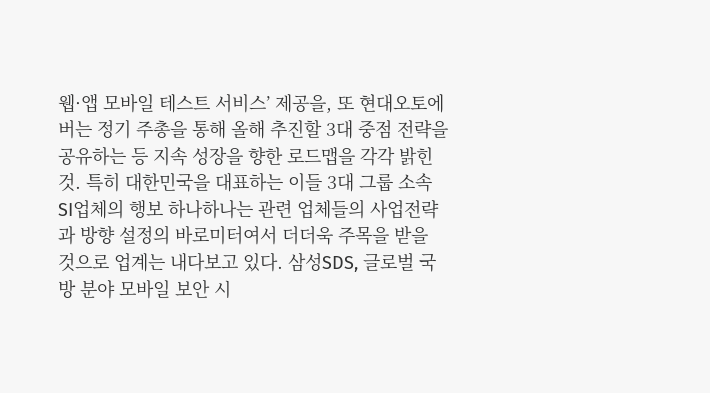웹·앱 모바일 테스트 서비스’ 제공을, 또 현대오토에버는 정기 주총을 통해 올해 추진할 3대 중점 전략을 공유하는 등 지속 성장을 향한 로드맵을 각각 밝힌 것. 특히 대한민국을 대표하는 이들 3대 그룹 소속 SI업체의 행보 하나하나는 관련 업체들의 사업전략과 방향 설정의 바로미터여서 더더욱 주목을 받을 것으로 업계는 내다보고 있다. 삼성SDS, 글로벌 국방 분야 모바일 보안 시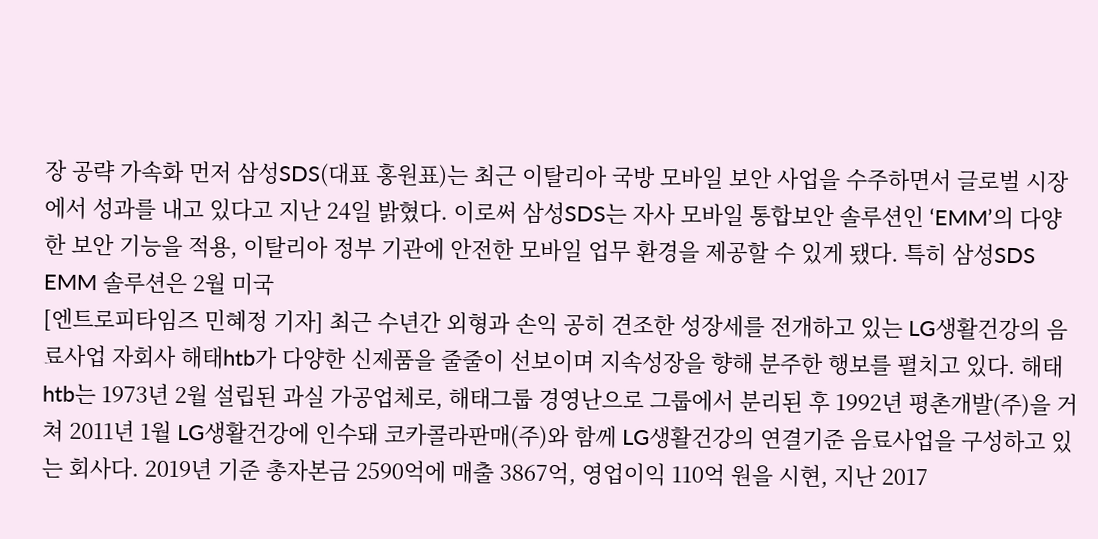장 공략 가속화 먼저 삼성SDS(대표 홍원표)는 최근 이탈리아 국방 모바일 보안 사업을 수주하면서 글로벌 시장에서 성과를 내고 있다고 지난 24일 밝혔다. 이로써 삼성SDS는 자사 모바일 통합보안 솔루션인 ‘EMM’의 다양한 보안 기능을 적용, 이탈리아 정부 기관에 안전한 모바일 업무 환경을 제공할 수 있게 됐다. 특히 삼성SDS EMM 솔루션은 2월 미국
[엔트로피타임즈 민혜정 기자] 최근 수년간 외형과 손익 공히 견조한 성장세를 전개하고 있는 LG생활건강의 음료사업 자회사 해태htb가 다양한 신제품을 줄줄이 선보이며 지속성장을 향해 분주한 행보를 펼치고 있다. 해태htb는 1973년 2월 설립된 과실 가공업체로, 해태그룹 경영난으로 그룹에서 분리된 후 1992년 평촌개발(주)을 거쳐 2011년 1월 LG생활건강에 인수돼 코카콜라판매(주)와 함께 LG생활건강의 연결기준 음료사업을 구성하고 있는 회사다. 2019년 기준 총자본금 2590억에 매출 3867억, 영업이익 110억 원을 시현, 지난 2017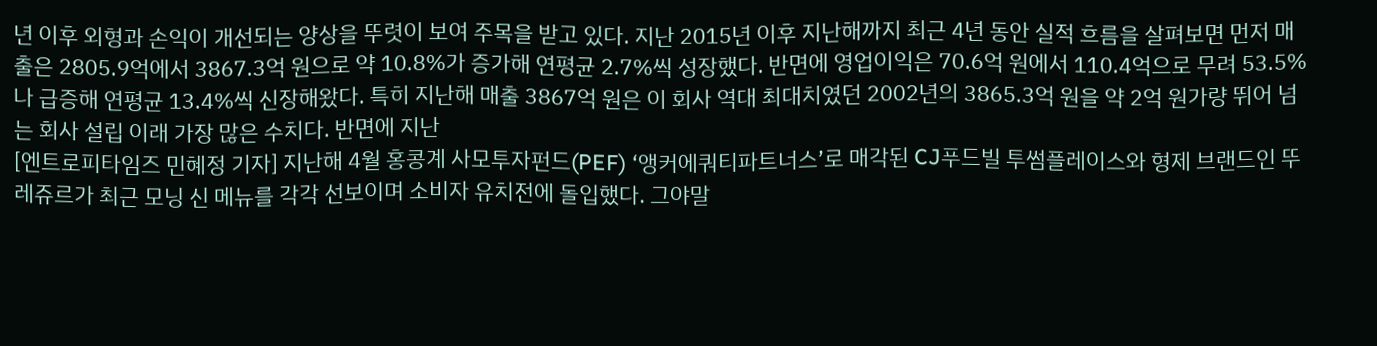년 이후 외형과 손익이 개선되는 양상을 뚜렷이 보여 주목을 받고 있다. 지난 2015년 이후 지난해까지 최근 4년 동안 실적 흐름을 살펴보면 먼저 매출은 2805.9억에서 3867.3억 원으로 약 10.8%가 증가해 연평균 2.7%씩 성장했다. 반면에 영업이익은 70.6억 원에서 110.4억으로 무려 53.5%나 급증해 연평균 13.4%씩 신장해왔다. 특히 지난해 매출 3867억 원은 이 회사 역대 최대치였던 2002년의 3865.3억 원을 약 2억 원가량 뛰어 넘는 회사 설립 이래 가장 많은 수치다. 반면에 지난
[엔트로피타임즈 민혜정 기자] 지난해 4월 홍콩계 사모투자펀드(PEF) ‘앵커에쿼티파트너스’로 매각된 CJ푸드빌 투썸플레이스와 형제 브랜드인 뚜레쥬르가 최근 모닝 신 메뉴를 각각 선보이며 소비자 유치전에 돌입했다. 그야말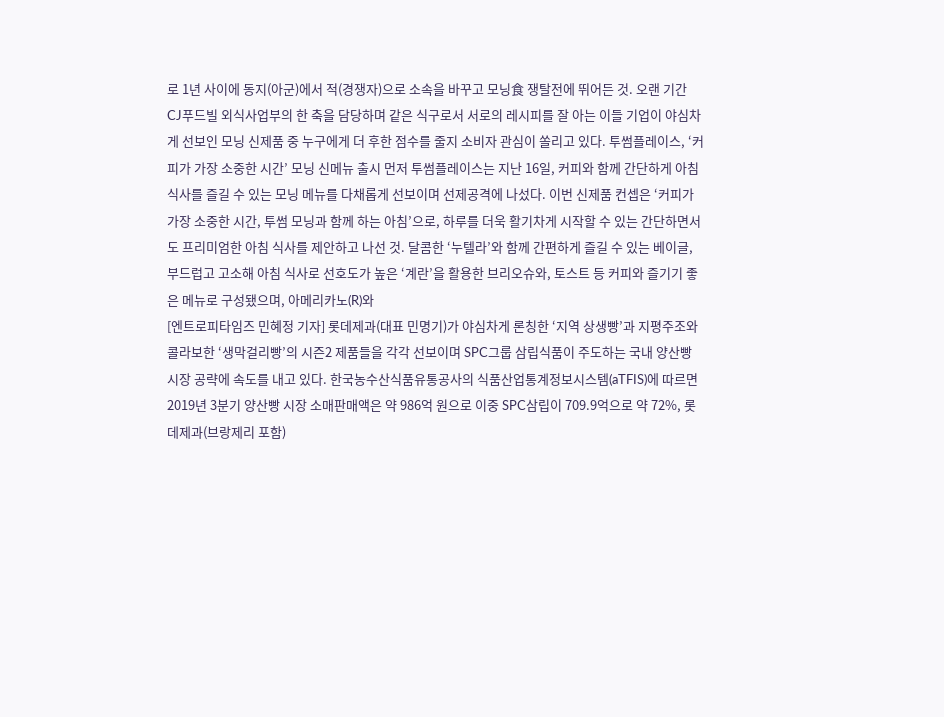로 1년 사이에 동지(아군)에서 적(경쟁자)으로 소속을 바꾸고 모닝食 쟁탈전에 뛰어든 것. 오랜 기간 CJ푸드빌 외식사업부의 한 축을 담당하며 같은 식구로서 서로의 레시피를 잘 아는 이들 기업이 야심차게 선보인 모닝 신제품 중 누구에게 더 후한 점수를 줄지 소비자 관심이 쏠리고 있다. 투썸플레이스, ‘커피가 가장 소중한 시간’ 모닝 신메뉴 출시 먼저 투썸플레이스는 지난 16일, 커피와 함께 간단하게 아침 식사를 즐길 수 있는 모닝 메뉴를 다채롭게 선보이며 선제공격에 나섰다. 이번 신제품 컨셉은 ‘커피가 가장 소중한 시간, 투썸 모닝과 함께 하는 아침’으로, 하루를 더욱 활기차게 시작할 수 있는 간단하면서도 프리미엄한 아침 식사를 제안하고 나선 것. 달콤한 ‘누텔라’와 함께 간편하게 즐길 수 있는 베이글, 부드럽고 고소해 아침 식사로 선호도가 높은 ‘계란’을 활용한 브리오슈와, 토스트 등 커피와 즐기기 좋은 메뉴로 구성됐으며, 아메리카노(R)와
[엔트로피타임즈 민혜정 기자] 롯데제과(대표 민명기)가 야심차게 론칭한 ‘지역 상생빵’과 지평주조와 콜라보한 ‘생막걸리빵’의 시즌2 제품들을 각각 선보이며 SPC그룹 삼립식품이 주도하는 국내 양산빵 시장 공략에 속도를 내고 있다. 한국농수산식품유통공사의 식품산업통계정보시스템(aTFIS)에 따르면 2019년 3분기 양산빵 시장 소매판매액은 약 986억 원으로 이중 SPC삼립이 709.9억으로 약 72%, 롯데제과(브랑제리 포함)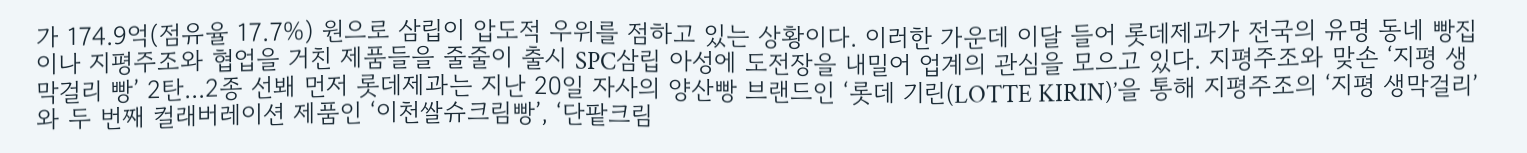가 174.9억(점유율 17.7%) 원으로 삼립이 압도적 우위를 점하고 있는 상황이다. 이러한 가운데 이달 들어 롯데제과가 전국의 유명 동네 빵집이나 지평주조와 협업을 거친 제품들을 줄줄이 출시 SPC삼립 아성에 도전장을 내밀어 업계의 관심을 모으고 있다. 지평주조와 맞손 ‘지평 생막걸리 빵’ 2탄...2종 선봬 먼저 롯데제과는 지난 20일 자사의 양산빵 브랜드인 ‘롯데 기린(LOTTE KIRIN)’을 통해 지평주조의 ‘지평 생막걸리’와 두 번째 컬래버레이션 제품인 ‘이천쌀슈크림빵’, ‘단팥크림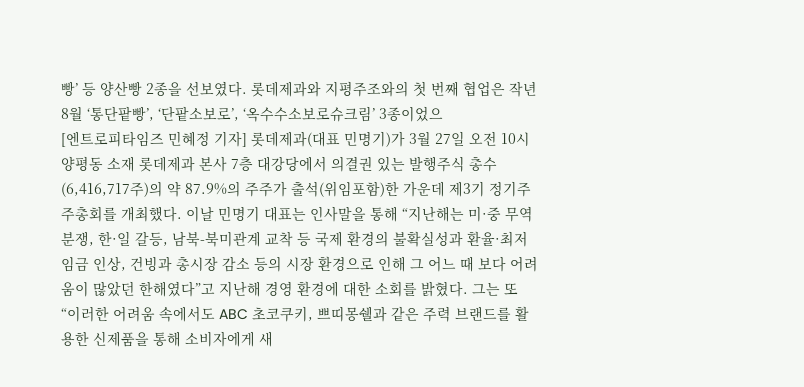빵’ 등 양산빵 2종을 선보였다. 롯데제과와 지평주조와의 첫 번째 협업은 작년 8월 ‘통단팥빵’, ‘단팥소보로’, ‘옥수수소보로슈크림’ 3종이었으
[엔트로피타임즈 민혜정 기자] 롯데제과(대표 민명기)가 3월 27일 오전 10시 양평동 소재 롯데제과 본사 7층 대강당에서 의결권 있는 발행주식 총수(6,416,717주)의 약 87.9%의 주주가 출석(위임포함)한 가운데 제3기 정기주주총회를 개최했다. 이날 민명기 대표는 인사말을 통해 “지난해는 미·중 무역분쟁, 한·일 갈등, 남북-북미관계 교착 등 국제 환경의 불확실성과 환율·최저임금 인상, 건빙과 총시장 감소 등의 시장 환경으로 인해 그 어느 때 보다 어려움이 많았던 한해였다”고 지난해 경영 환경에 대한 소회를 밝혔다. 그는 또 “이러한 어려움 속에서도 ABC 초코쿠키, 쁘띠몽쉘과 같은 주력 브랜드를 활용한 신제품을 통해 소비자에게 새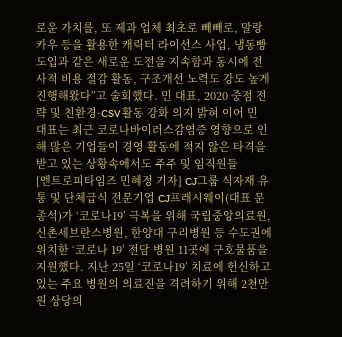로운 가치를, 또 제과 업체 최초로 빼빼로, 말랑카우 등을 활용한 캐릭터 라이선스 사업, 냉동빵 도입과 같은 새로운 도전을 지속함과 동시에 전사적 비용 절감 활동, 구조개선 노력도 강도 높게 진행해왔다”고 술회했다. 민 대표, 2020 중점 전략 및 친환경·CSV 활동 강화 의지 밝혀 이어 민 대표는 최근 코로나바이러스감염증 영향으로 인해 많은 기업들이 경영 활동에 적지 않은 타격을 받고 있는 상황속에서도 주주 및 임직원들
[엔트로피타임즈 민혜정 기자] CJ그룹 식자재 유통 및 단체급식 전문기업 CJ프레시웨이(대표 문종석)가 ‘코로나19’ 극복을 위해 국립중앙의료원, 신촌세브란스병원, 한양대 구리병원 등 수도권에 위치한 ‘코로나 19’ 전담 병원 11곳에 구호물품을 지원했다. 지난 25일 ‘코로나19’ 치료에 헌신하고 있는 주요 병원의 의료진을 격려하기 위해 2천만 원 상당의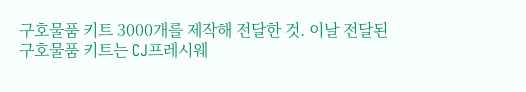구호물품 키트 3000개를 제작해 전달한 것. 이날 전달된 구호물품 키트는 CJ프레시웨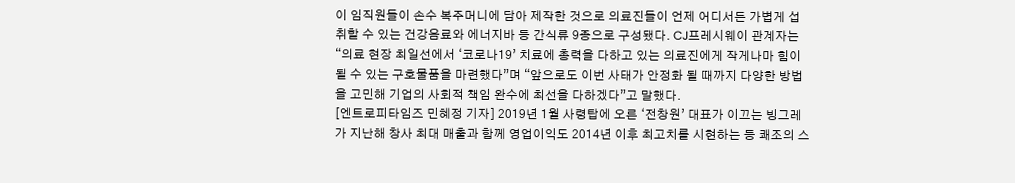이 임직원들이 손수 복주머니에 담아 제작한 것으로 의료진들이 언제 어디서든 가볍게 섭취할 수 있는 건강음료와 에너지바 등 간식류 9종으로 구성됐다. CJ프레시웨이 관계자는 “의료 현장 최일선에서 ‘코로나19’ 치료에 총력을 다하고 있는 의료진에게 작게나마 힘이 될 수 있는 구호물품을 마련했다”며 “앞으로도 이번 사태가 안정화 될 때까지 다양한 방법을 고민해 기업의 사회적 책임 완수에 최선을 다하겠다”고 말했다.
[엔트로피타임즈 민혜정 기자] 2019년 1월 사령탑에 오른 ‘전창원’ 대표가 이끄는 빙그레가 지난해 창사 최대 매출과 함께 영업이익도 2014년 이후 최고치를 시현하는 등 쾌조의 스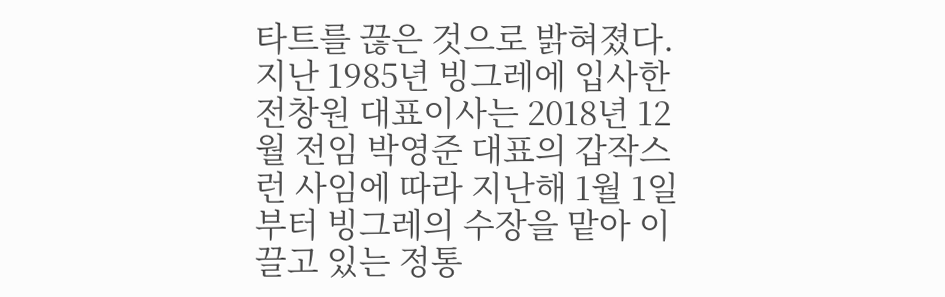타트를 끊은 것으로 밝혀졌다. 지난 1985년 빙그레에 입사한 전창원 대표이사는 2018년 12월 전임 박영준 대표의 갑작스런 사임에 따라 지난해 1월 1일부터 빙그레의 수장을 맡아 이끌고 있는 정통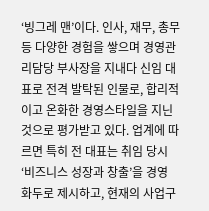‘빙그레 맨’이다. 인사, 재무, 총무 등 다양한 경험을 쌓으며 경영관리담당 부사장을 지내다 신임 대표로 전격 발탁된 인물로, 합리적이고 온화한 경영스타일을 지닌 것으로 평가받고 있다. 업계에 따르면 특히 전 대표는 취임 당시 ‘비즈니스 성장과 창출’을 경영 화두로 제시하고, 현재의 사업구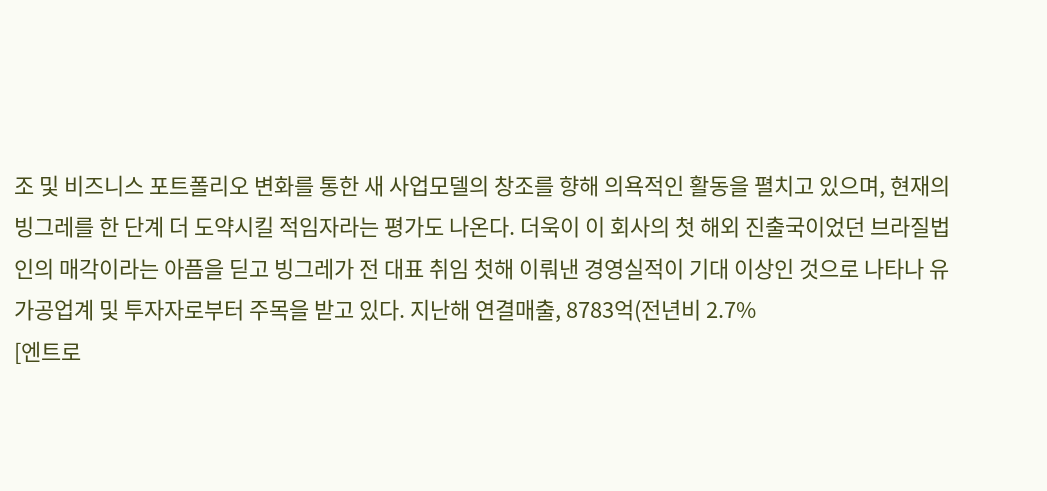조 및 비즈니스 포트폴리오 변화를 통한 새 사업모델의 창조를 향해 의욕적인 활동을 펼치고 있으며, 현재의 빙그레를 한 단계 더 도약시킬 적임자라는 평가도 나온다. 더욱이 이 회사의 첫 해외 진출국이었던 브라질법인의 매각이라는 아픔을 딛고 빙그레가 전 대표 취임 첫해 이뤄낸 경영실적이 기대 이상인 것으로 나타나 유가공업계 및 투자자로부터 주목을 받고 있다. 지난해 연결매출, 8783억(전년비 2.7%
[엔트로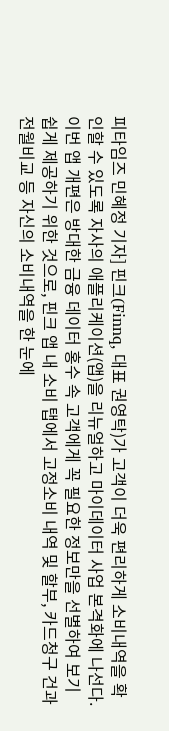피타임즈 민혜정 기자] 핀크(Finnq, 대표 권영탁)가 고객이 더욱 편리하게 소비내역을 확인할 수 있도록 자사의 애플리케이션(앱)을 리뉴얼하고 마이데이터 사업 본격화에 나선다. 이번 앱 개편은 방대한 금융 데이터 홍수 속 고객에게 꼭 필요한 정보만을 선별하여 보기 쉽게 제공하기 위한 것으로, 핀크 앱 내 소비 탭에서 고정소비 내역 및 할부, 카드청구 건과 전월비교 등 자신의 소비내역을 한 눈에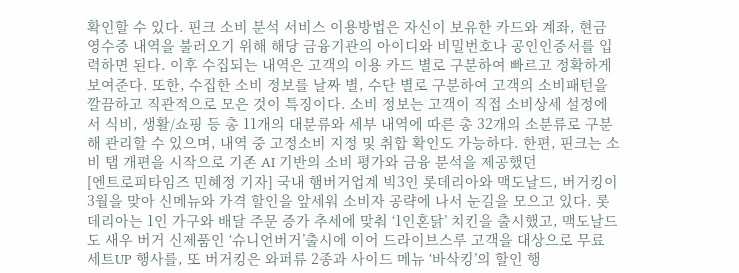확인할 수 있다. 핀크 소비 분석 서비스 이용방법은 자신이 보유한 카드와 계좌, 현금영수증 내역을 불러오기 위해 해당 금융기관의 아이디와 비밀번호나 공인인증서를 입력하면 된다. 이후 수집되는 내역은 고객의 이용 카드 별로 구분하여 빠르고 정확하게 보여준다. 또한, 수집한 소비 정보를 날짜 별, 수단 별로 구분하여 고객의 소비패턴을 깔끔하고 직관적으로 모은 것이 특징이다. 소비 정보는 고객이 직접 소비상세 설정에서 식비, 생활/쇼핑 등 총 11개의 대분류와 세부 내역에 따른 총 32개의 소분류로 구분해 관리할 수 있으며, 내역 중 고정소비 지정 및 취합 확인도 가능하다. 한편, 핀크는 소비 탭 개편을 시작으로 기존 AI 기반의 소비 평가와 금융 분석을 제공했던
[엔트로피타임즈 민혜정 기자] 국내 햄버거업계 빅3인 롯데리아와 맥도날드, 버거킹이 3월을 맞아 신메뉴와 가격 할인을 앞세워 소비자 공략에 나서 눈길을 모으고 있다. 롯데리아는 1인 가구와 배달 주문 증가 추세에 맞춰 ‘1인혼닭’ 치킨을 출시했고, 맥도날드도 새우 버거 신제품인 ‘슈니언버거’출시에 이어 드라이브스루 고객을 대상으로 무료 세트UP 행사를, 또 버거킹은 와퍼류 2종과 사이드 메뉴 ‘바삭킹’의 할인 행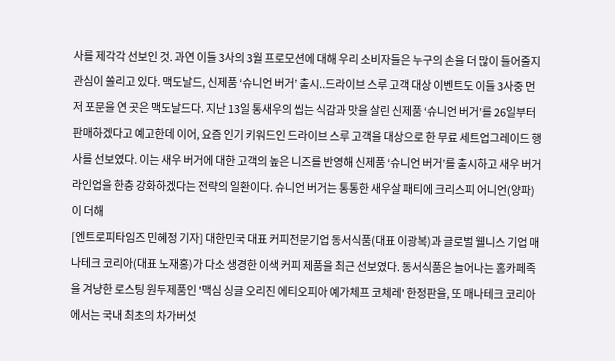사를 제각각 선보인 것. 과연 이들 3사의 3월 프로모션에 대해 우리 소비자들은 누구의 손을 더 많이 들어줄지 관심이 쏠리고 있다. 맥도날드, 신제품 ‘슈니언 버거’ 출시..드라이브 스루 고객 대상 이벤트도 이들 3사중 먼저 포문을 연 곳은 맥도날드다. 지난 13일 통새우의 씹는 식감과 맛을 살린 신제품 ‘슈니언 버거’를 26일부터 판매하겠다고 예고한데 이어, 요즘 인기 키워드인 드라이브 스루 고객을 대상으로 한 무료 세트업그레이드 행사를 선보였다. 이는 새우 버거에 대한 고객의 높은 니즈를 반영해 신제품 ‘슈니언 버거’를 출시하고 새우 버거 라인업을 한층 강화하겠다는 전략의 일환이다. 슈니언 버거는 통통한 새우살 패티에 크리스피 어니언(양파)이 더해
[엔트로피타임즈 민혜정 기자] 대한민국 대표 커피전문기업 동서식품(대표 이광복)과 글로벌 웰니스 기업 매나테크 코리아(대표 노재홍)가 다소 생경한 이색 커피 제품을 최근 선보였다. 동서식품은 늘어나는 홈카페족을 겨냥한 로스팅 원두제품인 '맥심 싱글 오리진 에티오피아 예가체프 코체레' 한정판을, 또 매나테크 코리아에서는 국내 최초의 차가버섯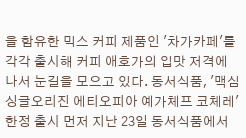을 함유한 믹스 커피 제품인 '차가카페'를 각각 출시해 커피 애호가의 입맛 저격에 나서 눈길을 모으고 있다. 동서식품, '맥심 싱글오리진 에티오피아 예가체프 코체레' 한정 출시 먼저 지난 23일 동서식품에서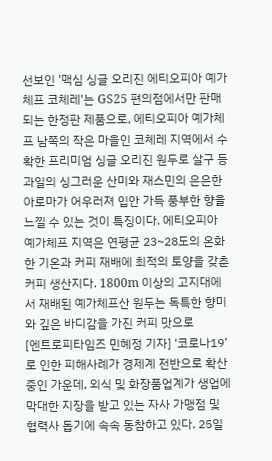선보인 '맥심 싱글 오리진 에티오피아 예가체프 코체레'는 GS25 편의점에서만 판매되는 한정판 제품으로, 에티오피아 예가체프 남쪽의 작은 마을인 코체레 지역에서 수확한 프리미엄 싱글 오리진 원두로 살구 등 과일의 싱그러운 산미와 재스민의 은은한 아로마가 어우러져 입안 가득 풍부한 향을 느낄 수 있는 것이 특징이다. 에티오피아 예가체프 지역은 연평균 23~28도의 온화한 기온과 커피 재배에 최적의 토양을 갖춘 커피 생산지다. 1800m 이상의 고지대에서 재배된 예가체프산 원두는 독특한 향미와 깊은 바디감을 가진 커피 맛으로
[엔트로피타임즈 민혜정 기자] ‘코로나19’로 인한 피해사례가 경제계 전반으로 확산 중인 가운데, 외식 및 화장품업계가 생업에 막대한 지장을 받고 있는 자사 가맹점 및 협력사 돕기에 속속 동참하고 있다. 25일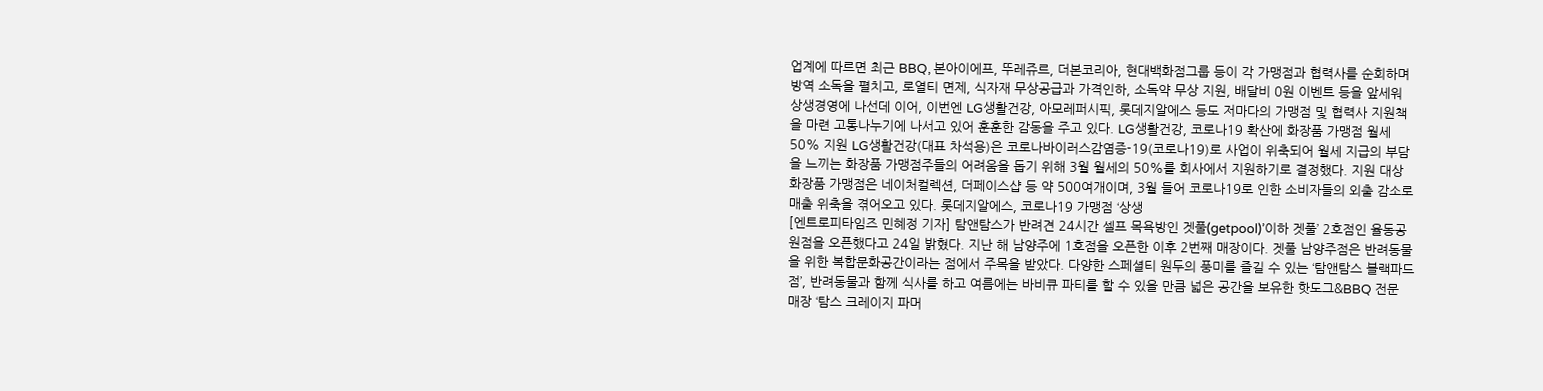업계에 따르면 최근 BBQ, 본아이에프, 뚜레쥬르, 더본코리아, 현대백화점그룹 등이 각 가맹점과 협력사를 순회하며 방역 소독을 펼치고, 로열티 면제, 식자재 무상공급과 가격인하, 소독약 무상 지원, 배달비 0원 이벤트 등을 앞세워 상생경영에 나선데 이어, 이번엔 LG생활건강, 아모레퍼시픽, 롯데지알에스 등도 저마다의 가맹점 및 협력사 지원책을 마련 고통나누기에 나서고 있어 훈훈한 감동을 주고 있다. LG생활건강, 코로나19 확산에 화장품 가맹점 월세 50% 지원 LG생활건강(대표 차석용)은 코로나바이러스감염증-19(코로나19)로 사업이 위축되어 월세 지급의 부담을 느끼는 화장품 가맹점주들의 어려움을 돕기 위해 3월 월세의 50%를 회사에서 지원하기로 결정했다. 지원 대상 화장품 가맹점은 네이처컬렉션, 더페이스샵 등 약 500여개이며, 3월 들어 코로나19로 인한 소비자들의 외출 감소로 매출 위축을 겪어오고 있다. 롯데지알에스, 코로나19 가맹점 ‘상생
[엔트로피타임즈 민혜정 기자] 탐앤탐스가 반려견 24시간 셀프 목욕방인 겟풀(getpool)’이하 겟풀’ 2호점인 율동공원점을 오픈했다고 24일 밝혔다. 지난 해 남양주에 1호점을 오픈한 이후 2번째 매장이다. 겟풀 남양주점은 반려동물을 위한 복합문화공간이라는 점에서 주목을 받았다. 다양한 스페셜티 원두의 풍미를 즐길 수 있는 ‘탐앤탐스 블랙파드점’, 반려동물과 함께 식사를 하고 여름에는 바비큐 파티를 할 수 있을 만큼 넓은 공간을 보유한 핫도그&BBQ 전문 매장 ‘탐스 크레이지 파머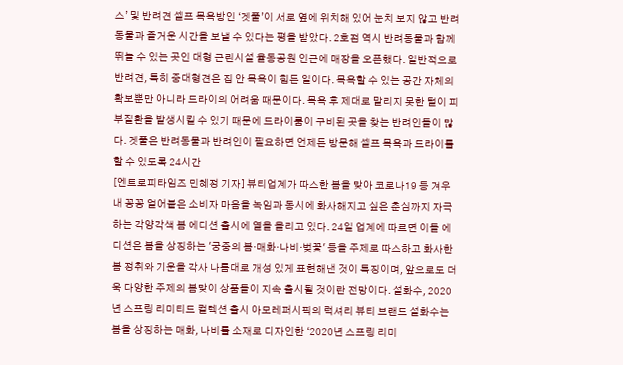스’ 및 반려견 셀프 목욕방인 ‘겟풀’이 서로 옆에 위치해 있어 눈치 보지 않고 반려동물과 즐거운 시간을 보낼 수 있다는 평을 받았다. 2호점 역시 반려동물과 함께 뛰놀 수 있는 곳인 대형 근린시설 율동공원 인근에 매장을 오픈했다. 일반적으로 반려견, 특히 중대형견은 집 안 목욕이 힘든 일이다. 목욕할 수 있는 공간 자체의 확보뿐만 아니라 드라이의 어려움 때문이다. 목욕 후 제대로 말리지 못한 털이 피부질환을 발생시킬 수 있기 때문에 드라이룸이 구비된 곳을 찾는 반려인들이 많다. 겟풀은 반려동물과 반려인이 필요하면 언제든 방문해 셀프 목욕과 드라이를 할 수 있도록 24시간
[엔트로피타임즈 민혜정 기자] 뷰티업계가 따스한 봄을 맞아 코로나19 등 겨우내 꽁꽁 얼어붙은 소비자 마음을 녹임과 동시에 화사해지고 싶은 춘심까지 자극하는 각양각색 봄 에디션 출시에 열을 올리고 있다. 24일 업계에 따르면 이들 에디션은 봄을 상징하는 '궁중의 봄·매화·나비·벚꽃' 등을 주제로 따스하고 화사한 봄 정취와 기운을 각사 나름대로 개성 있게 표현해낸 것이 특징이며, 앞으로도 더욱 다양한 주제의 봄맞이 상품들이 지속 출시될 것이란 전망이다. 설화수, 2020년 스프링 리미티드 컬렉션 출시 아모레퍼시픽의 럭셔리 뷰티 브랜드 설화수는 봄을 상징하는 매화, 나비를 소재로 디자인한 ‘2020년 스프링 리미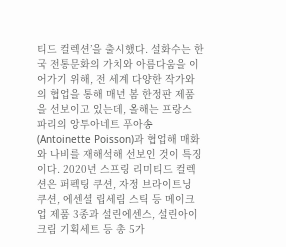티드 컬렉션’을 출시했다. 설화수는 한국 전통문화의 가치와 아름다움을 이어가기 위해, 전 세계 다양한 작가와의 협업을 통해 매년 봄 한정판 제품을 선보이고 있는데, 올해는 프랑스 파리의 앙투아네트 푸아송(Antoinette Poisson)과 협업해 매화와 나비를 재해석해 선보인 것이 특징이다. 2020년 스프링 리미티드 컬렉션은 퍼펙팅 쿠션, 자정 브라이트닝 쿠션, 에센셜 립세림 스틱 등 메이크업 제품 3종과 설린에센스, 설린아이크림 기획세트 등 총 5가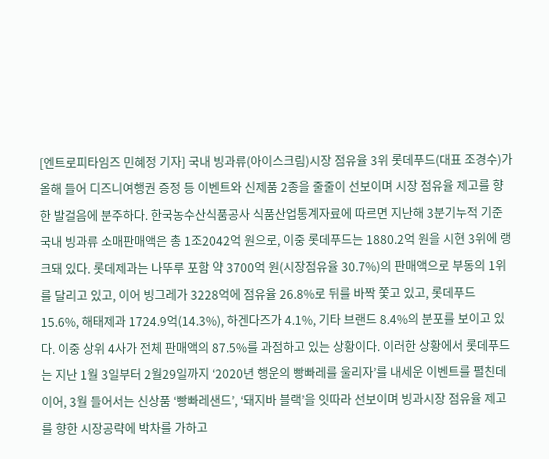[엔트로피타임즈 민혜정 기자] 국내 빙과류(아이스크림)시장 점유율 3위 롯데푸드(대표 조경수)가 올해 들어 디즈니여행권 증정 등 이벤트와 신제품 2종을 줄줄이 선보이며 시장 점유율 제고를 향한 발걸음에 분주하다. 한국농수산식품공사 식품산업통계자료에 따르면 지난해 3분기누적 기준 국내 빙과류 소매판매액은 총 1조2042억 원으로, 이중 롯데푸드는 1880.2억 원을 시현 3위에 랭크돼 있다. 롯데제과는 나뚜루 포함 약 3700억 원(시장점유율 30.7%)의 판매액으로 부동의 1위를 달리고 있고, 이어 빙그레가 3228억에 점유율 26.8%로 뒤를 바짝 쫓고 있고, 롯데푸드 15.6%, 해태제과 1724.9억(14.3%), 하겐다즈가 4.1%, 기타 브랜드 8.4%의 분포를 보이고 있다. 이중 상위 4사가 전체 판매액의 87.5%를 과점하고 있는 상황이다. 이러한 상황에서 롯데푸드는 지난 1월 3일부터 2월29일까지 ‘2020년 행운의 빵빠레를 울리자’를 내세운 이벤트를 펼친데 이어, 3월 들어서는 신상품 ‘빵빠레샌드’, ‘돼지바 블랙’을 잇따라 선보이며 빙과시장 점유율 제고를 향한 시장공략에 박차를 가하고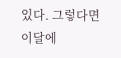있다. 그렇다면 이달에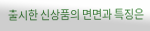출시한 신상품의 면면과 특징은